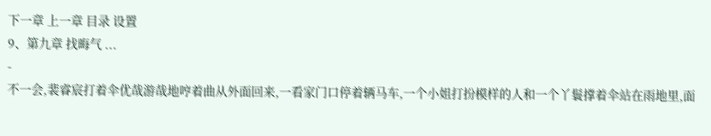下一章 上一章 目录 设置
9、第九章 找晦气 ...
-
不一会,裴睿宸打着伞优哉游哉地哼着曲从外面回来,一看家门口停着辆马车,一个小姐打扮模样的人和一个丫鬟撑着伞站在雨地里,面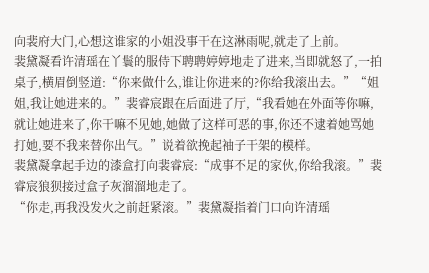向裴府大门,心想这谁家的小姐没事干在这淋雨呢,就走了上前。
裴黛凝看许清瑶在丫鬟的服侍下聘聘婷婷地走了进来,当即就怒了,一拍桌子,横眉倒竖道:“你来做什么,谁让你进来的?你给我滚出去。”“姐姐,我让她进来的。”裴睿宸跟在后面进了厅,“我看她在外面等你嘛,就让她进来了,你干嘛不见她,她做了这样可恶的事,你还不逮着她骂她打她,要不我来替你出气。”说着欲挽起袖子干架的模样。
裴黛凝拿起手边的漆盒打向裴睿宸:“成事不足的家伙,你给我滚。”裴睿宸狼狈接过盒子灰溜溜地走了。
“你走,再我没发火之前赶紧滚。”裴黛凝指着门口向许清瑶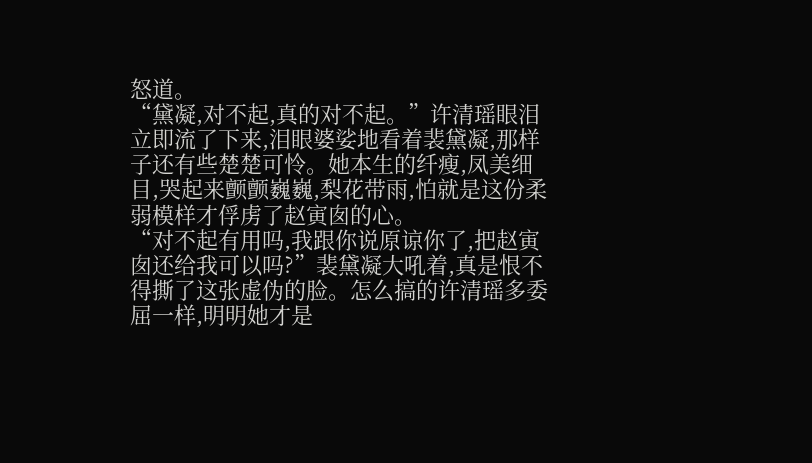怒道。
“黛凝,对不起,真的对不起。”许清瑶眼泪立即流了下来,泪眼婆娑地看着裴黛凝,那样子还有些楚楚可怜。她本生的纤瘦,凤美细目,哭起来颤颤巍巍,梨花带雨,怕就是这份柔弱模样才俘虏了赵寅囱的心。
“对不起有用吗,我跟你说原谅你了,把赵寅囱还给我可以吗?”裴黛凝大吼着,真是恨不得撕了这张虚伪的脸。怎么搞的许清瑶多委屈一样,明明她才是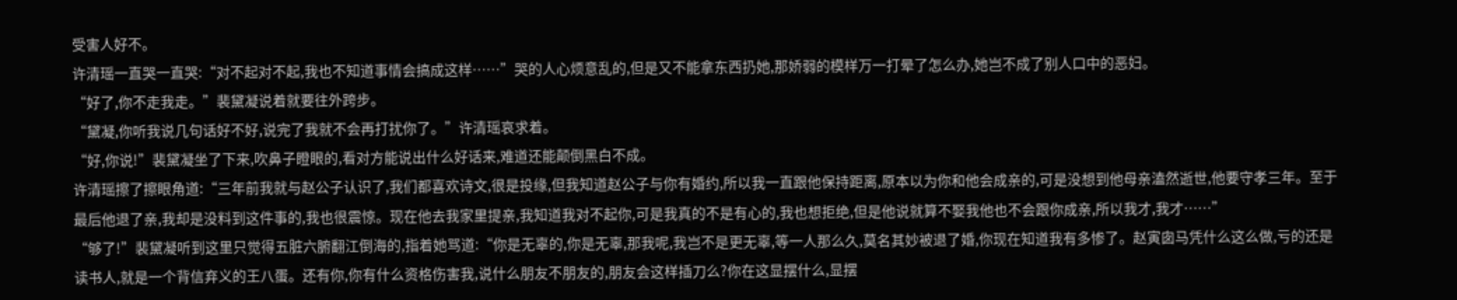受害人好不。
许清瑶一直哭一直哭:“对不起对不起,我也不知道事情会搞成这样……”哭的人心烦意乱的,但是又不能拿东西扔她,那娇弱的模样万一打晕了怎么办,她岂不成了别人口中的恶妇。
“好了,你不走我走。”裴黛凝说着就要往外跨步。
“黛凝,你听我说几句话好不好,说完了我就不会再打扰你了。”许清瑶哀求着。
“好,你说!”裴黛凝坐了下来,吹鼻子瞪眼的,看对方能说出什么好话来,难道还能颠倒黑白不成。
许清瑶擦了擦眼角道:“三年前我就与赵公子认识了,我们都喜欢诗文,很是投缘,但我知道赵公子与你有婚约,所以我一直跟他保持距离,原本以为你和他会成亲的,可是没想到他母亲溘然逝世,他要守孝三年。至于最后他退了亲,我却是没料到这件事的,我也很震惊。现在他去我家里提亲,我知道我对不起你,可是我真的不是有心的,我也想拒绝,但是他说就算不娶我他也不会跟你成亲,所以我才,我才……”
“够了!”裴黛凝听到这里只觉得五脏六腑翻江倒海的,指着她骂道:“你是无辜的,你是无辜,那我呢,我岂不是更无辜,等一人那么久,莫名其妙被退了婚,你现在知道我有多惨了。赵寅囱马凭什么这么做,亏的还是读书人,就是一个背信弃义的王八蛋。还有你,你有什么资格伤害我,说什么朋友不朋友的,朋友会这样插刀么?你在这显摆什么,显摆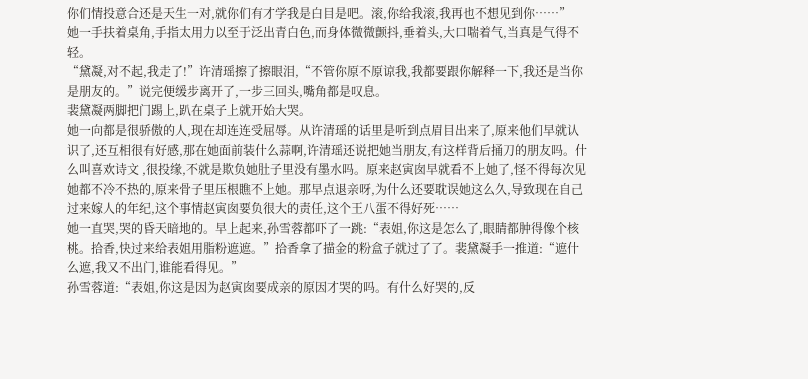你们情投意合还是天生一对,就你们有才学我是白目是吧。滚,你给我滚,我再也不想见到你……”
她一手扶着桌角,手指太用力以至于泛出青白色,而身体微微颤抖,垂着头,大口喘着气,当真是气得不轻。
“黛凝,对不起,我走了!”许清瑶擦了擦眼泪,“不管你原不原谅我,我都要跟你解释一下,我还是当你是朋友的。”说完便缓步离开了,一步三回头,嘴角都是叹息。
裴黛凝两脚把门踢上,趴在桌子上就开始大哭。
她一向都是很骄傲的人,现在却连连受屈辱。从许清瑶的话里是听到点眉目出来了,原来他们早就认识了,还互相很有好感,那在她面前装什么蒜啊,许清瑶还说把她当朋友,有这样背后捅刀的朋友吗。什么叫喜欢诗文 ,很投缘,不就是欺负她肚子里没有墨水吗。原来赵寅囱早就看不上她了,怪不得每次见她都不冷不热的,原来骨子里压根瞧不上她。那早点退亲呀,为什么还要耽误她这么久,导致现在自己过来嫁人的年纪,这个事情赵寅囱要负很大的责任,这个王八蛋不得好死……
她一直哭,哭的昏天暗地的。早上起来,孙雪蓉都吓了一跳:“表姐,你这是怎么了,眼睛都肿得像个核桃。拾香,快过来给表姐用脂粉遮遮。”拾香拿了描金的粉盒子就过了了。裴黛凝手一推道:“遮什么遮,我又不出门,谁能看得见。”
孙雪蓉道:“表姐,你这是因为赵寅囱要成亲的原因才哭的吗。有什么好哭的,反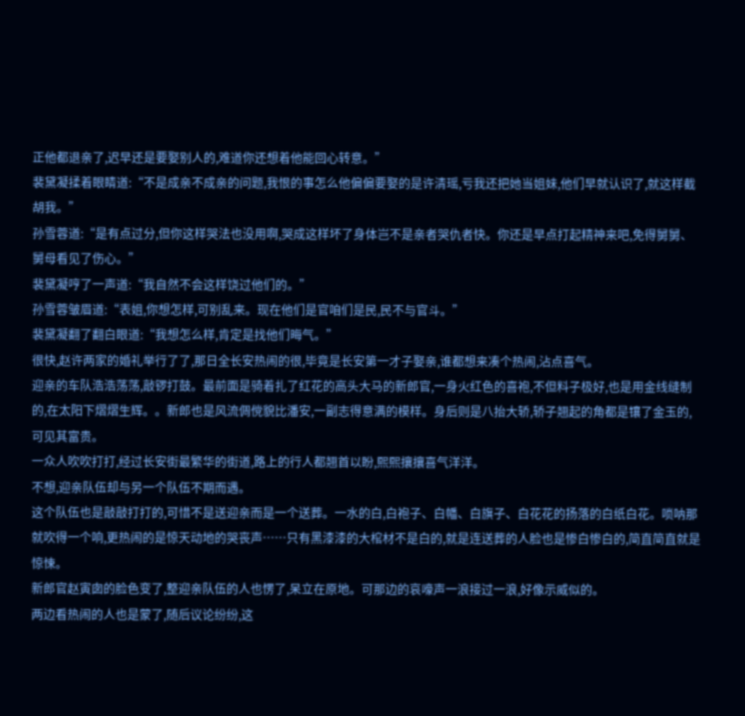正他都退亲了,迟早还是要娶别人的,难道你还想着他能回心转意。”
裴黛凝揉着眼睛道:“不是成亲不成亲的问题,我恨的事怎么他偏偏要娶的是许清瑶,亏我还把她当姐妹,他们早就认识了,就这样截胡我。”
孙雪蓉道:“是有点过分,但你这样哭法也没用啊,哭成这样坏了身体岂不是亲者哭仇者快。你还是早点打起精神来吧,免得舅舅、舅母看见了伤心。”
裴黛凝哼了一声道:“我自然不会这样饶过他们的。”
孙雪蓉皱眉道:“表姐,你想怎样,可别乱来。现在他们是官咱们是民,民不与官斗。”
裴黛凝翻了翻白眼道:“我想怎么样,肯定是找他们晦气。”
很快,赵许两家的婚礼举行了了,那日全长安热闹的很,毕竟是长安第一才子娶亲,谁都想来凑个热闹,沾点喜气。
迎亲的车队浩浩荡荡,敲锣打鼓。最前面是骑着扎了红花的高头大马的新郎官,一身火红色的喜袍,不但料子极好,也是用金线缝制的,在太阳下熠熠生辉。。新郎也是风流倜傥貌比潘安,一副志得意满的模样。身后则是八抬大轿,轿子翘起的角都是镶了金玉的,可见其富贵。
一众人吹吹打打,经过长安街最繁华的街道,路上的行人都翘首以盼,熙熙攘攘喜气洋洋。
不想,迎亲队伍却与另一个队伍不期而遇。
这个队伍也是敲敲打打的,可惜不是送迎亲而是一个送葬。一水的白,白袍子、白幡、白旗子、白花花的扬落的白纸白花。唢呐那就吹得一个响,更热闹的是惊天动地的哭丧声……只有黑漆漆的大棺材不是白的,就是连送葬的人脸也是惨白惨白的,简直简直就是惊悚。
新郎官赵寅囱的脸色变了,整迎亲队伍的人也愣了,呆立在原地。可那边的哀嚎声一浪接过一浪,好像示威似的。
两边看热闹的人也是蒙了,随后议论纷纷,这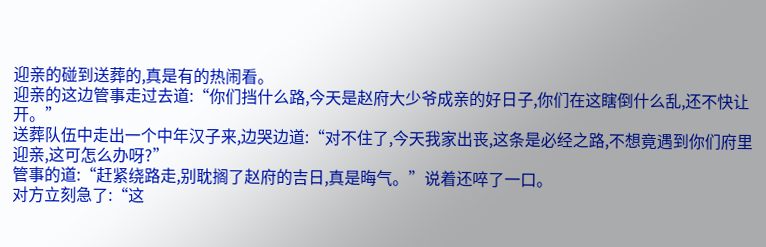迎亲的碰到送葬的,真是有的热闹看。
迎亲的这边管事走过去道:“你们挡什么路,今天是赵府大少爷成亲的好日子,你们在这瞎倒什么乱,还不快让开。”
送葬队伍中走出一个中年汉子来,边哭边道:“对不住了,今天我家出丧,这条是必经之路,不想竟遇到你们府里迎亲,这可怎么办呀?”
管事的道:“赶紧绕路走,别耽搁了赵府的吉日,真是晦气。”说着还啐了一口。
对方立刻急了:“这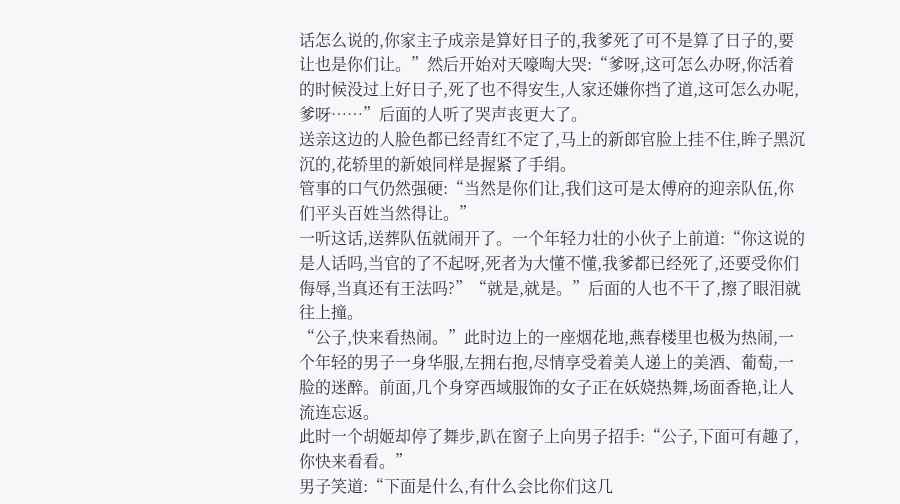话怎么说的,你家主子成亲是算好日子的,我爹死了可不是算了日子的,要让也是你们让。”然后开始对天嚎啕大哭:“爹呀,这可怎么办呀,你活着的时候没过上好日子,死了也不得安生,人家还嫌你挡了道,这可怎么办呢,爹呀……”后面的人听了哭声丧更大了。
送亲这边的人脸色都已经青红不定了,马上的新郎官脸上挂不住,眸子黑沉沉的,花轿里的新娘同样是握紧了手绢。
管事的口气仍然强硬:“当然是你们让,我们这可是太傅府的迎亲队伍,你们平头百姓当然得让。”
一听这话,送葬队伍就闹开了。一个年轻力壮的小伙子上前道:“你这说的是人话吗,当官的了不起呀,死者为大懂不懂,我爹都已经死了,还要受你们侮辱,当真还有王法吗?”“就是,就是。”后面的人也不干了,擦了眼泪就往上撞。
“公子,快来看热闹。”此时边上的一座烟花地,燕春楼里也极为热闹,一个年轻的男子一身华服,左拥右抱,尽情享受着美人递上的美酒、葡萄,一脸的迷醉。前面,几个身穿西域服饰的女子正在妖娆热舞,场面香艳,让人流连忘返。
此时一个胡姬却停了舞步,趴在窗子上向男子招手:“公子,下面可有趣了,你快来看看。”
男子笑道:“下面是什么,有什么会比你们这几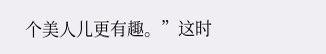个美人儿更有趣。”这时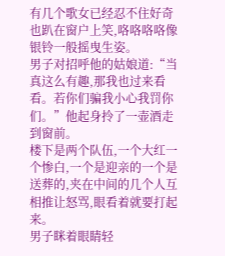有几个歌女已经忍不住好奇也趴在窗户上笑,咯咯咯咯像银铃一般摇曳生姿。
男子对招呼他的姑娘道:“当真这么有趣,那我也过来看看。若你们骗我小心我罚你们。”他起身拎了一壶酒走到窗前。
楼下是两个队伍,一个大红一个惨白,一个是迎亲的一个是送葬的,夹在中间的几个人互相推让怒骂,眼看着就要打起来。
男子眯着眼睛轻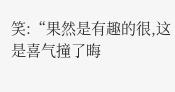笑:“果然是有趣的很,这是喜气撞了晦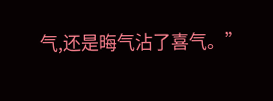气,还是晦气沾了喜气。”